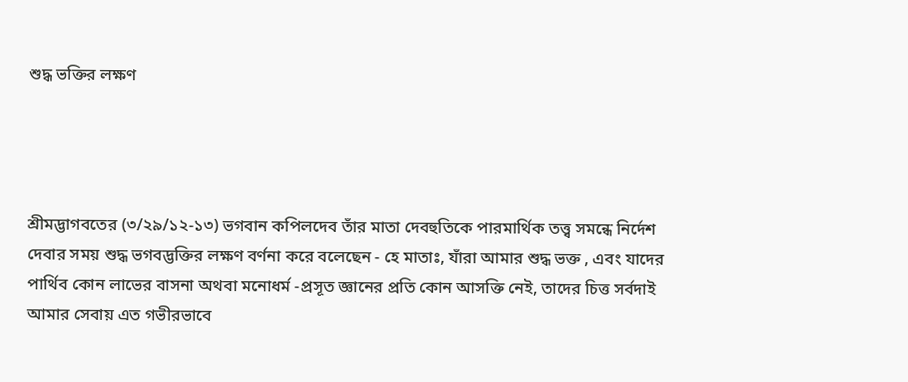শুদ্ধ ভক্তির লক্ষণ




শ্রীমদ্ভাগবতের (৩/২৯/১২-১৩) ভগবান কপিলদেব তাঁর মাতা দেবহুতিকে পারমার্থিক তত্ত্ব সমন্ধে নির্দেশ দেবার সময় শুদ্ধ ভগবদ্ভক্তির লক্ষণ বর্ণনা করে বলেছেন - হে মাতাঃ, যাঁরা আমার শুদ্ধ ভক্ত , এবং যাদের পার্থিব কোন লাভের বাসনা অথবা মনোধর্ম -প্রসূত জ্ঞানের প্রতি কোন আসক্তি নেই, তাদের চিত্ত সর্বদাই আমার সেবায় এত গভীরভাবে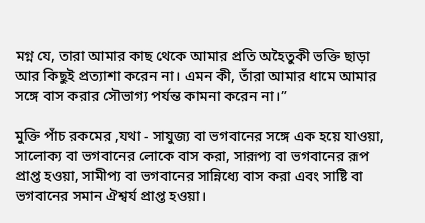মগ্ন যে, তারা আমার কাছ থেকে আমার প্রতি অহৈতুকী ভক্তি ছাড়া আর কিছুই প্রত্যাশা করেন না। এমন কী, তাঁরা আমার ধামে আমার সঙ্গে বাস করার সৌভাগ্য পর্যন্ত কামনা করেন না।”

মুক্তি পাঁচ রকমের ,যথা - সাযুজ্য বা ভগবানের সঙ্গে এক হয়ে যাওয়া, সালোক্য বা ভগবানের লোকে বাস করা, সারূপ্য বা ভগবানের রূপ প্রাপ্ত হওয়া, সামীপ্য বা ভগবানের সান্নিধ্যে বাস করা এবং সাষ্টি বা ভগবানের সমান ঐশ্বর্য প্রাপ্ত হওয়া।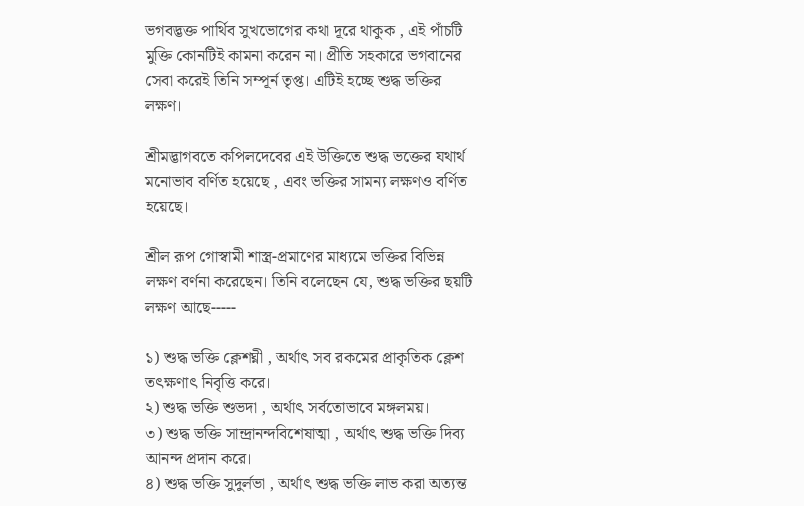ভগবদ্ভক্ত পার্থিব সুখভোগের কথা দূরে থাকুক , এই পাঁচটি মুক্তি কোনটিই কামনা করেন না। প্রীতি সহকারে ভগবানের সেবা করেই তিনি সম্পূর্ন তৃপ্ত। এটিই হচ্ছে শুদ্ধ ভক্তির লক্ষণ।

শ্রীমদ্ভাগবতে কপিলদেবের এই উক্তিতে শুদ্ধ ভক্তের যথার্থ মনোভাব বর্ণিত হয়েছে , এবং ভক্তির সামন্য লক্ষণও বর্ণিত হয়েছে।

শ্রীল রূপ গোস্বামী শাস্ত্র-প্রমাণের মাধ্যমে ভক্তির বিভিন্ন লক্ষণ বর্ণনা করেছেন। তিনি বলেছেন যে, শুদ্ধ ভক্তির ছয়টি লক্ষণ আছে-----

১) শুদ্ধ ভক্তি ক্লেশঘ্নী , অর্থাৎ সব রকমের প্রাকৃতিক ক্লেশ তৎক্ষণাৎ নিবৃত্তি করে।
২) শুদ্ধ ভক্তি শুভদা , অর্থাৎ সর্বতোভাবে মঙ্গলময়।
৩) শুদ্ধ ভক্তি সান্দ্রানন্দবিশেষাত্মা , অর্থাৎ শুদ্ধ ভক্তি দিব্য আনন্দ প্রদান করে।
৪) শুদ্ধ ভক্তি সুদুর্লভা , অর্থাৎ শুদ্ধ ভক্তি লাভ করা অত্যন্ত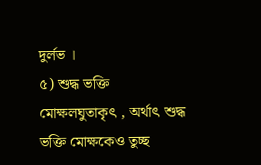দুর্লভ ।
৫) শুদ্ধ ভক্তি মোক্ষলঘুতাকৃৎ , অর্থাৎ শুদ্ধ ভক্তি মোক্ষকেও তুচ্ছ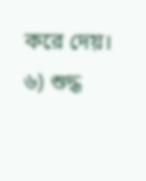করে দেয়।
৬) শুদ্ধ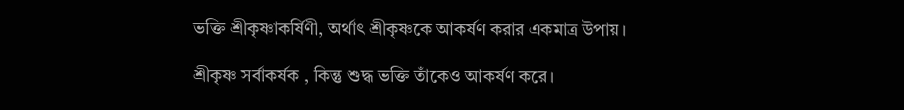ভক্তি শ্রীকৃষ্ণাকর্ষিণী, অর্থাৎ শ্রীকৃষ্ণকে আকর্ষণ করার একমাত্র উপায়।

শ্রীকৃষ্ণ সর্বাকর্ষক , কিন্তু শুদ্ধ ভক্তি তাঁকেও আকর্ষণ করে।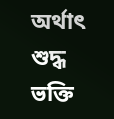অর্থাৎ শুদ্ধ ভক্তি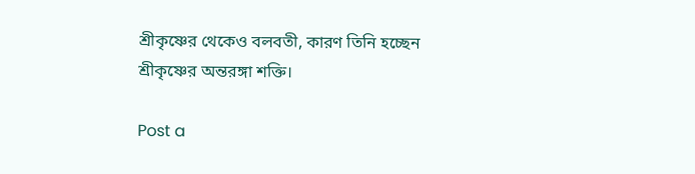শ্রীকৃষ্ণের থেকেও বলবতী, কারণ তিনি হচ্ছেন শ্রীকৃষ্ণের অন্তরঙ্গা শক্তি।

Post a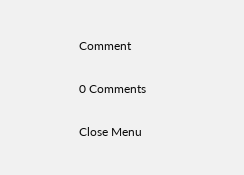Comment

0 Comments

Close Menu